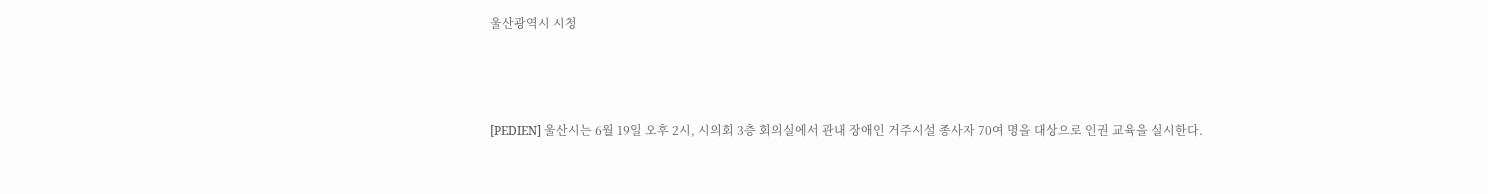울산광역시 시청



[PEDIEN] 울산시는 6월 19일 오후 2시, 시의회 3층 회의실에서 관내 장애인 거주시설 종사자 70여 명을 대상으로 인권 교육을 실시한다.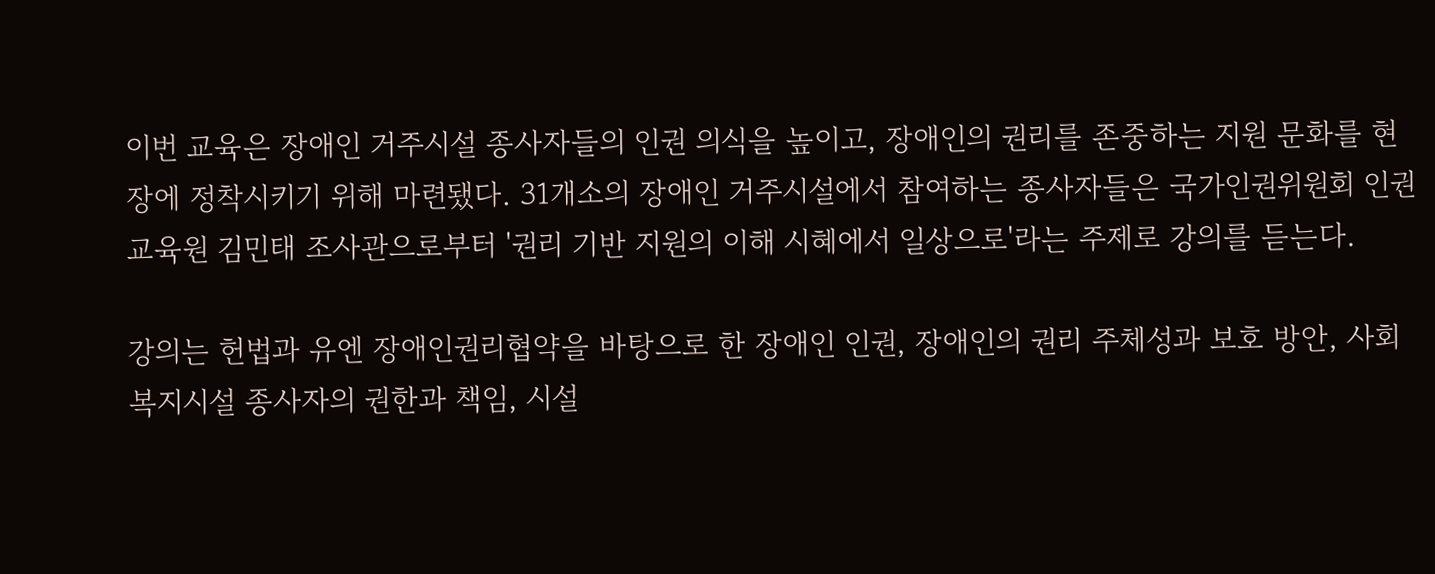이번 교육은 장애인 거주시설 종사자들의 인권 의식을 높이고, 장애인의 권리를 존중하는 지원 문화를 현장에 정착시키기 위해 마련됐다. 31개소의 장애인 거주시설에서 참여하는 종사자들은 국가인권위원회 인권교육원 김민태 조사관으로부터 '권리 기반 지원의 이해 시혜에서 일상으로'라는 주제로 강의를 듣는다.

강의는 헌법과 유엔 장애인권리협약을 바탕으로 한 장애인 인권, 장애인의 권리 주체성과 보호 방안, 사회복지시설 종사자의 권한과 책임, 시설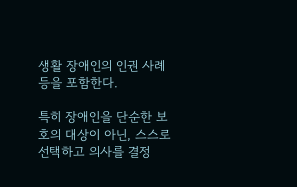생활 장애인의 인권 사례 등을 포함한다.

특히 장애인을 단순한 보호의 대상이 아닌, 스스로 선택하고 의사를 결정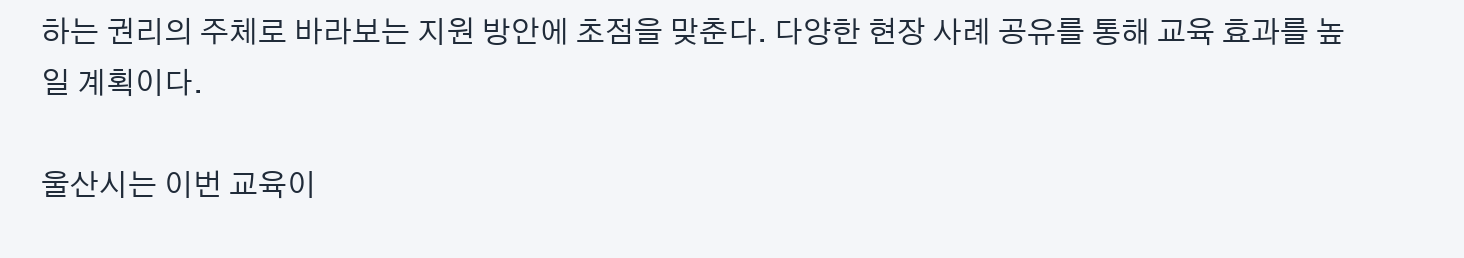하는 권리의 주체로 바라보는 지원 방안에 초점을 맞춘다. 다양한 현장 사례 공유를 통해 교육 효과를 높일 계획이다.

울산시는 이번 교육이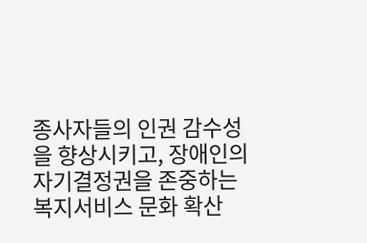종사자들의 인권 감수성을 향상시키고, 장애인의 자기결정권을 존중하는 복지서비스 문화 확산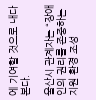에 기여할 것으로 내다본다.

울산시 관계자는 “장애인의 권리를 존중하는 지원 환경 조성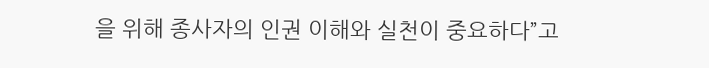을 위해 종사자의 인권 이해와 실천이 중요하다”고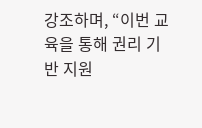강조하며, “이번 교육을 통해 권리 기반 지원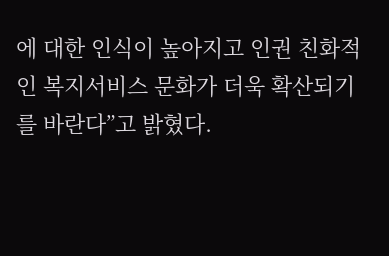에 대한 인식이 높아지고 인권 친화적인 복지서비스 문화가 더욱 확산되기를 바란다”고 밝혔다.